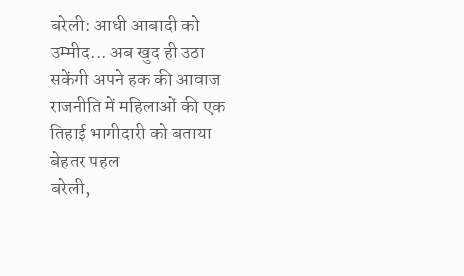बरेली: आधी आबादी को उम्मीद... अब खुद ही उठा सकेंगी अपने हक की आवाज
राजनीति में महिलाओं की एक तिहाई भागीदारी को बताया बेहतर पहल
बरेली,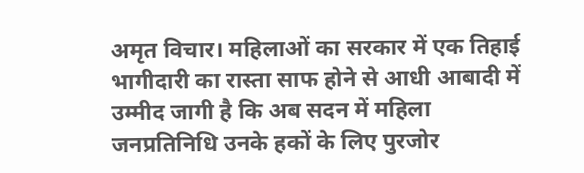अमृत विचार। महिलाओं का सरकार में एक तिहाई भागीदारी का रास्ता साफ होने से आधी आबादी में उम्मीद जागी है कि अब सदन में महिला जनप्रतिनिधि उनके हकों के लिए पुरजोर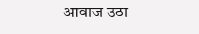आवाज उठा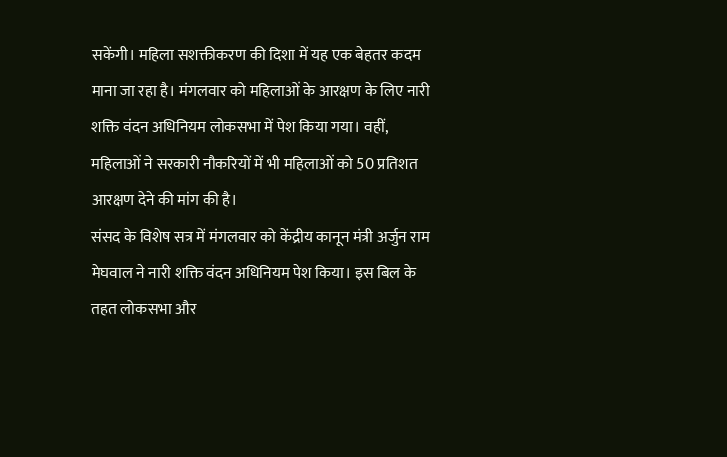सकेंगी। महिला सशक्तीकरण की दिशा में यह एक बेहतर कदम माना जा रहा है। मंगलवार को महिलाओं के आरक्षण के लिए नारी शक्ति वंदन अधिनियम लोकसभा में पेश किया गया। वहीं, महिलाओं ने सरकारी नौकरियों में भी महिलाओं को 50 प्रतिशत आरक्षण देने की मांग की है।
संसद के विशेष सत्र में मंगलवार को केंद्रीय कानून मंत्री अर्जुन राम मेघवाल ने नारी शक्ति वंदन अधिनियम पेश किया। इस बिल के तहत लोकसभा और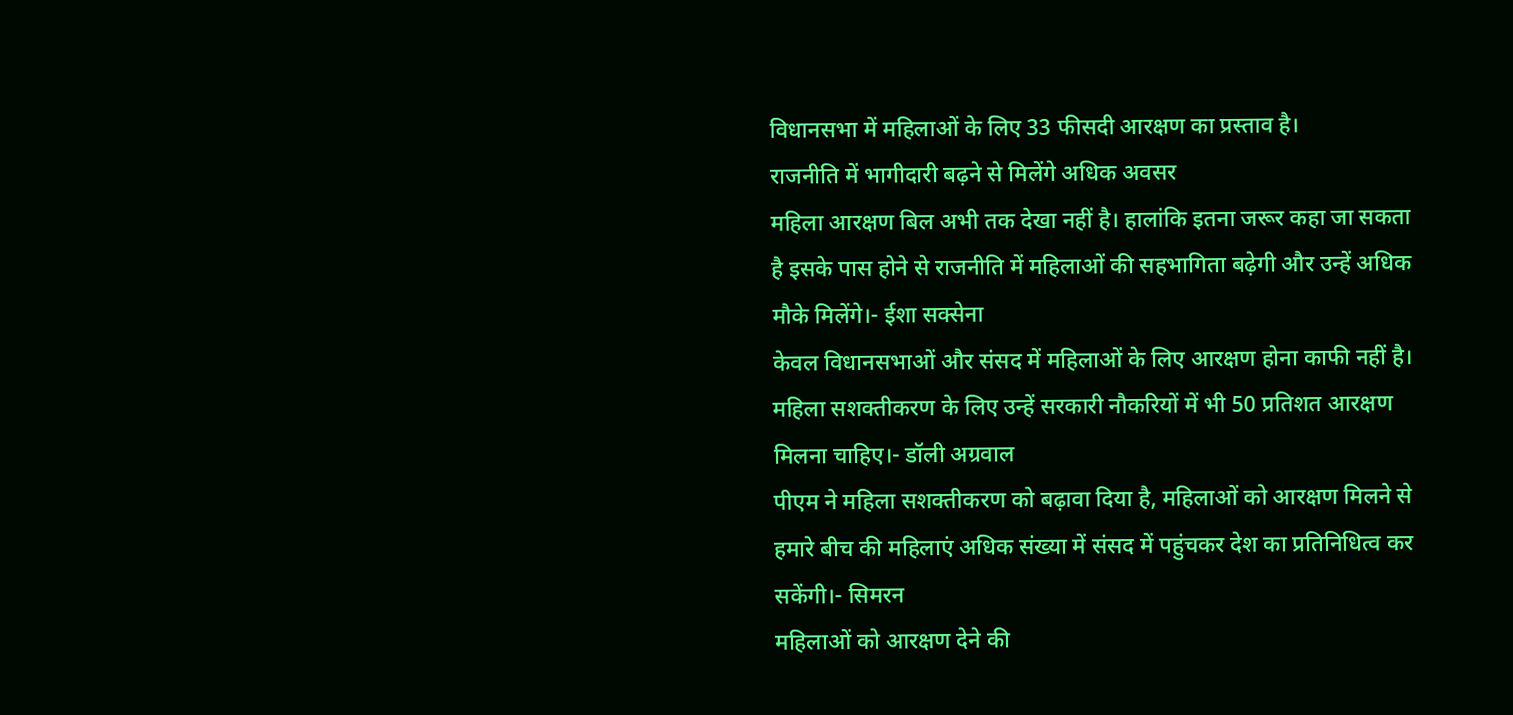विधानसभा में महिलाओं के लिए 33 फीसदी आरक्षण का प्रस्ताव है।
राजनीति में भागीदारी बढ़ने से मिलेंगे अधिक अवसर
महिला आरक्षण बिल अभी तक देखा नहीं है। हालांकि इतना जरूर कहा जा सकता है इसके पास होने से राजनीति में महिलाओं की सहभागिता बढ़ेगी और उन्हें अधिक मौके मिलेंगे।- ईशा सक्सेना
केवल विधानसभाओं और संसद में महिलाओं के लिए आरक्षण होना काफी नहीं है। महिला सशक्तीकरण के लिए उन्हें सरकारी नौकरियों में भी 50 प्रतिशत आरक्षण मिलना चाहिए।- डॉली अग्रवाल
पीएम ने महिला सशक्तीकरण को बढ़ावा दिया है, महिलाओं को आरक्षण मिलने से हमारे बीच की महिलाएं अधिक संख्या में संसद में पहुंचकर देश का प्रतिनिधित्व कर सकेंगी।- सिमरन
महिलाओं को आरक्षण देने की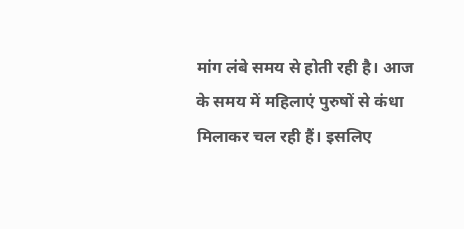मांग लंबे समय से होती रही है। आज के समय में महिलाएं पुरुषों से कंधा मिलाकर चल रही हैं। इसलिए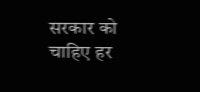सरकार को चाहिए हर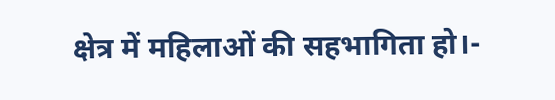क्षेत्र में महिलाओं की सहभागिता हो।-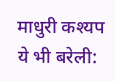माधुरी कश्यप
ये भी बरेली: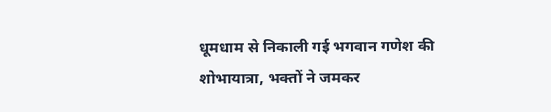धूमधाम से निकाली गई भगवान गणेश की शोभायात्रा, भक्तों ने जमकर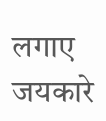लगाए जयकारे